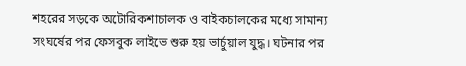শহরের সড়কে অটোরিকশাচালক ও বাইকচালকের মধ্যে সামান্য সংঘর্ষের পর ফেসবুক লাইভে শুরু হয় ভার্চুয়াল যুদ্ধ। ঘটনার পর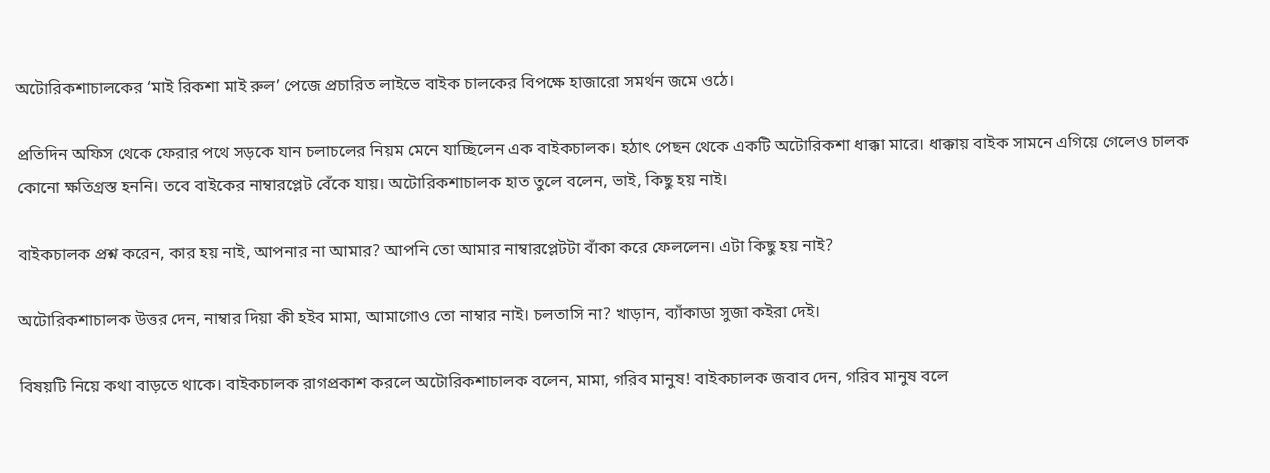অটোরিকশাচালকের ‘মাই রিকশা মাই রুল’ পেজে প্রচারিত লাইভে বাইক চালকের বিপক্ষে হাজারো সমর্থন জমে ওঠে।

প্রতিদিন অফিস থেকে ফেরার পথে সড়কে যান চলাচলের নিয়ম মেনে যাচ্ছিলেন এক বাইকচালক। হঠাৎ পেছন থেকে একটি অটোরিকশা ধাক্কা মারে। ধাক্কায় বাইক সামনে এগিয়ে গেলেও চালক কোনো ক্ষতিগ্রস্ত হননি। তবে বাইকের নাম্বারপ্লেট বেঁকে যায়। অটোরিকশাচালক হাত তুলে বলেন, ভাই, কিছু হয় নাই।

বাইকচালক প্রশ্ন করেন, কার হয় নাই, আপনার না আমার? আপনি তো আমার নাম্বারপ্লেটটা বাঁকা করে ফেললেন। এটা কিছু হয় নাই?

অটোরিকশাচালক উত্তর দেন, নাম্বার দিয়া কী হইব মামা, আমাগোও তো নাম্বার নাই। চলতাসি না? খাড়ান, ব্যাঁকাডা সুজা কইরা দেই।

বিষয়টি নিয়ে কথা বাড়তে থাকে। বাইকচালক রাগপ্রকাশ করলে অটোরিকশাচালক বলেন, মামা, গরিব মানুষ! বাইকচালক জবাব দেন, গরিব মানুষ বলে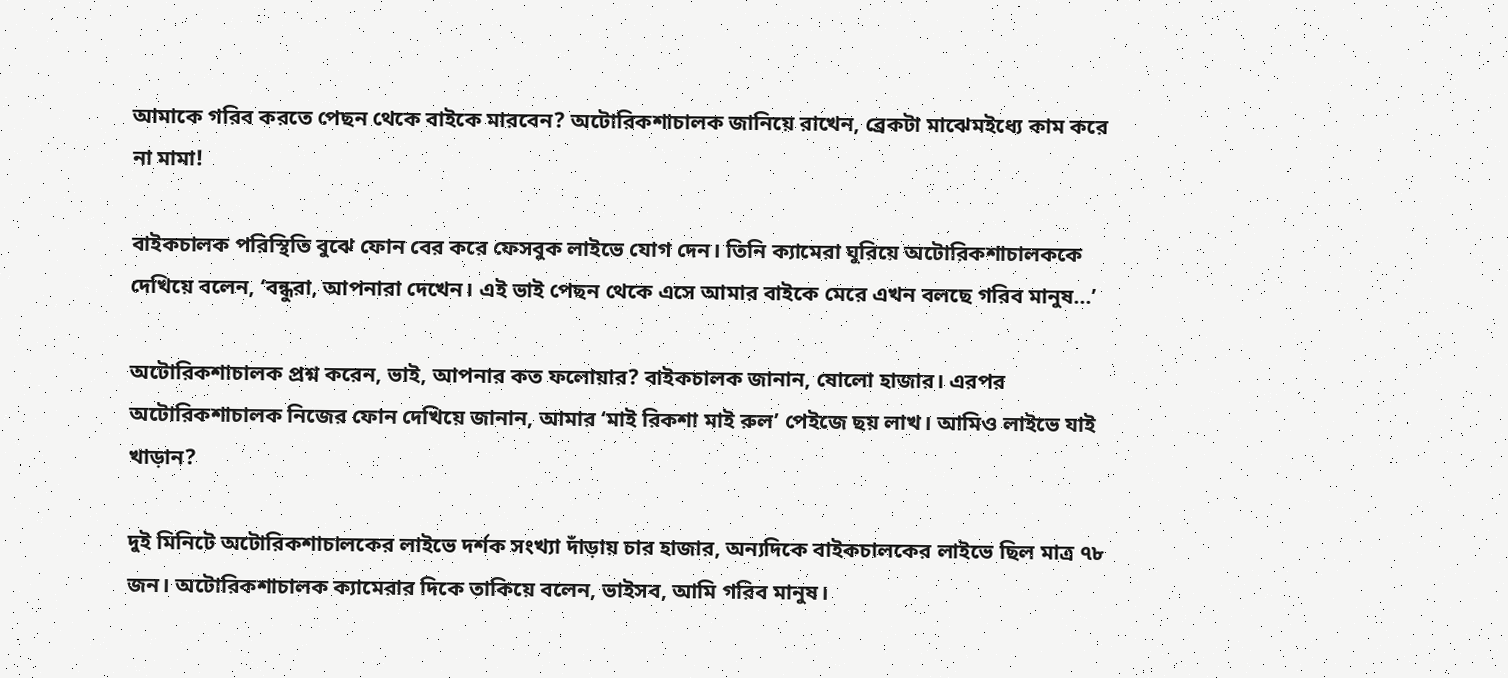আমাকে গরিব করতে পেছন থেকে বাইকে মারবেন? অটোরিকশাচালক জানিয়ে রাখেন, ব্রেকটা মাঝেমইধ্যে কাম করে না মামা!

বাইকচালক পরিস্থিতি বুঝে ফোন বের করে ফেসবুক লাইভে যোগ দেন। তিনি ক্যামেরা ঘুরিয়ে অটোরিকশাচালককে দেখিয়ে বলেন, ‘বন্ধুরা, আপনারা দেখেন। এই ভাই পেছন থেকে এসে আমার বাইকে মেরে এখন বলছে গরিব মানুষ...’

অটোরিকশাচালক প্রশ্ন করেন, ভাই, আপনার কত ফলোয়ার? বাইকচালক জানান, ষোলো হাজার। এরপর অটোরিকশাচালক নিজের ফোন দেখিয়ে জানান, আমার ‘মাই রিকশা মাই রুল’ পেইজে ছয় লাখ। আমিও লাইভে যাই খাড়ান?

দুই মিনিটে অটোরিকশাচালকের লাইভে দর্শক সংখ্যা দাঁড়ায় চার হাজার, অন্যদিকে বাইকচালকের লাইভে ছিল মাত্র ৭৮ জন। অটোরিকশাচালক ক্যামেরার দিকে তাকিয়ে বলেন, ভাইসব, আমি গরিব মানুষ।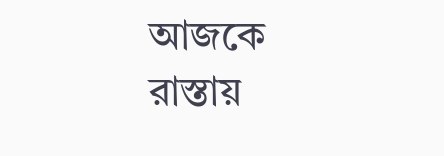আজকে রাস্তায়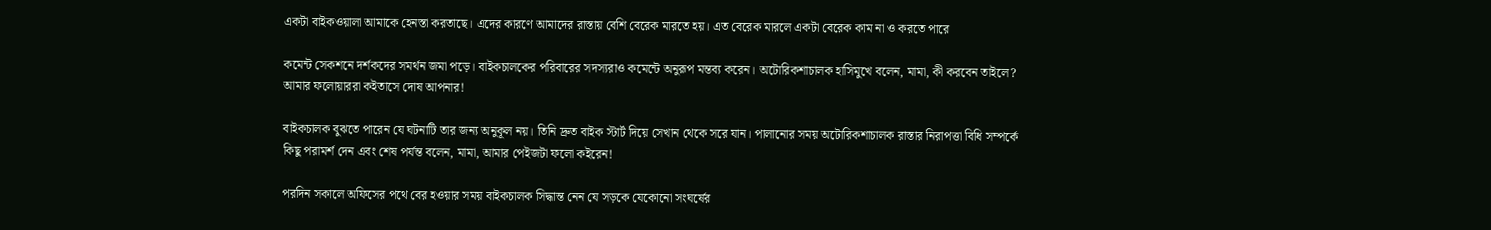একটা বাইকওয়ালা আমাকে হেনস্তা করতাছে। এদের কারণে আমাদের রাস্তায় বেশি বেরেক মারতে হয়। এত বেরেক মারলে একটা বেরেক কাম না ও করতে পারে

কমেন্ট সেকশনে দর্শকদের সমর্থন জমা পড়ে। বাইকচালকের পরিবারের সদস্যরাও কমেন্টে অনুরূপ মন্তব্য করেন। অটোরিকশাচালক হাসিমুখে বলেন, মামা, কী করবেন তাইলে? আমার ফলোয়াররা কইতাসে দোষ আপনার!

বাইকচালক বুঝতে পারেন যে ঘটনাটি তার জন্য অনুকূল নয়। তিনি দ্রুত বাইক স্টার্ট দিয়ে সেখান থেকে সরে যান। পালানোর সময় অটোরিকশাচালক রাস্তার নিরাপত্তা বিধি সম্পর্কে কিছু পরামর্শ দেন এবং শেষ পর্যন্ত বলেন, মামা, আমার পেইজটা ফলো কইরেন!

পরদিন সকালে অফিসের পথে বের হওয়ার সময় বাইকচালক সিদ্ধান্ত নেন যে সড়কে যেকোনো সংঘর্ষের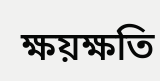ক্ষয়ক্ষতি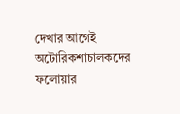দেখার আগেই অটোরিকশাচালকদের ফলোয়ার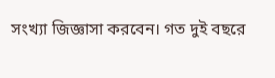সংখ্যা জিজ্ঞাসা করবেন। গত দুই বছরে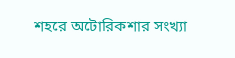শহরে অটোরিকশার সংখ্যা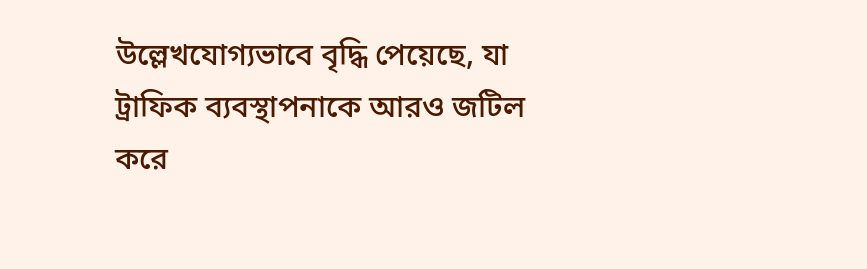উল্লেখযোগ্যভাবে বৃদ্ধি পেয়েছে, যা ট্রাফিক ব্যবস্থাপনাকে আরও জটিল করে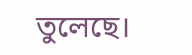তুলেছে।